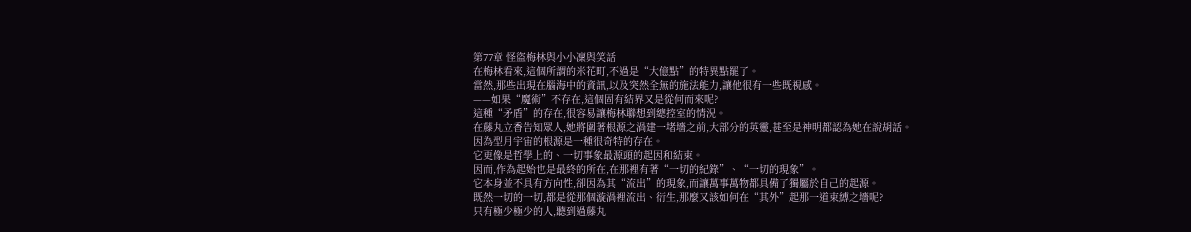第77章 怪盜梅林與小小凜與笑話
在梅林看來,這個所謂的米花町,不過是“大億點”的特異點罷了。
當然,那些出現在腦海中的資訊,以及突然全無的施法能力,讓他很有一些既視感。
——如果“魔術”不存在,這個固有結界又是從何而來呢?
這種“矛盾”的存在,很容易讓梅林聯想到總控室的情況。
在藤丸立香告知眾人,她將圍著根源之渦建一堵墻之前,大部分的英靈,甚至是神明都認為她在說胡話。
因為型月宇宙的根源是一種很奇特的存在。
它更像是哲學上的、一切事象最源頭的起因和結束。
因而,作為起始也是最終的所在,在那裡有著“一切的紀錄”、“一切的現象”。
它本身並不具有方向性,卻因為其“流出”的現象,而讓萬事萬物都具備了獨屬於自己的起源。
既然一切的一切,都是從那個漩渦裡流出、衍生,那麼又該如何在“其外”起那一道束縛之墻呢?
只有極少極少的人,聽到過藤丸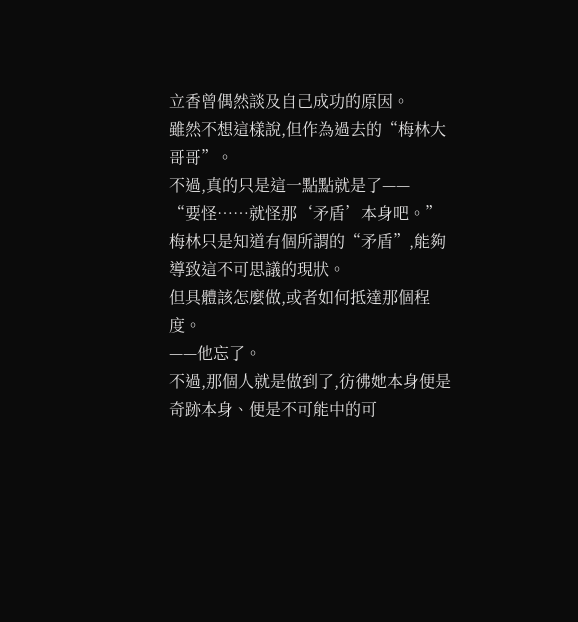立香曾偶然談及自己成功的原因。
雖然不想這樣說,但作為過去的“梅林大哥哥”。
不過,真的只是這一點點就是了——
“要怪……就怪那‘矛盾’本身吧。”
梅林只是知道有個所謂的“矛盾”,能夠導致這不可思議的現狀。
但具體該怎麼做,或者如何抵達那個程度。
——他忘了。
不過,那個人就是做到了,彷彿她本身便是奇跡本身、便是不可能中的可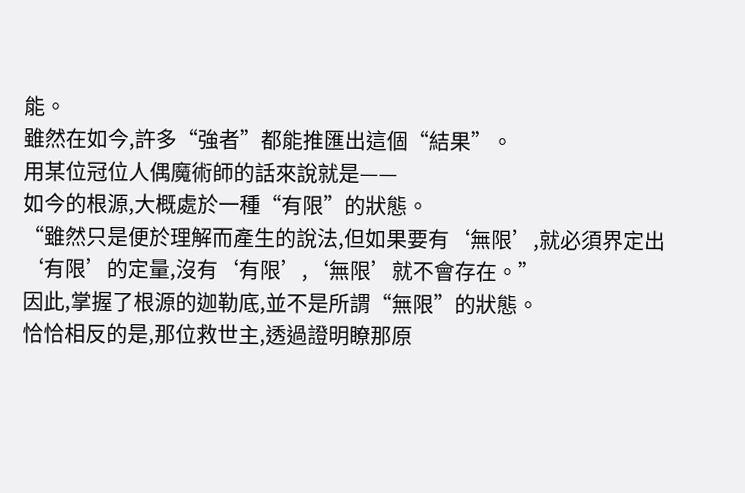能。
雖然在如今,許多“強者”都能推匯出這個“結果”。
用某位冠位人偶魔術師的話來說就是——
如今的根源,大概處於一種“有限”的狀態。
“雖然只是便於理解而產生的說法,但如果要有‘無限’,就必須界定出‘有限’的定量,沒有‘有限’,‘無限’就不會存在。”
因此,掌握了根源的迦勒底,並不是所謂“無限”的狀態。
恰恰相反的是,那位救世主,透過證明瞭那原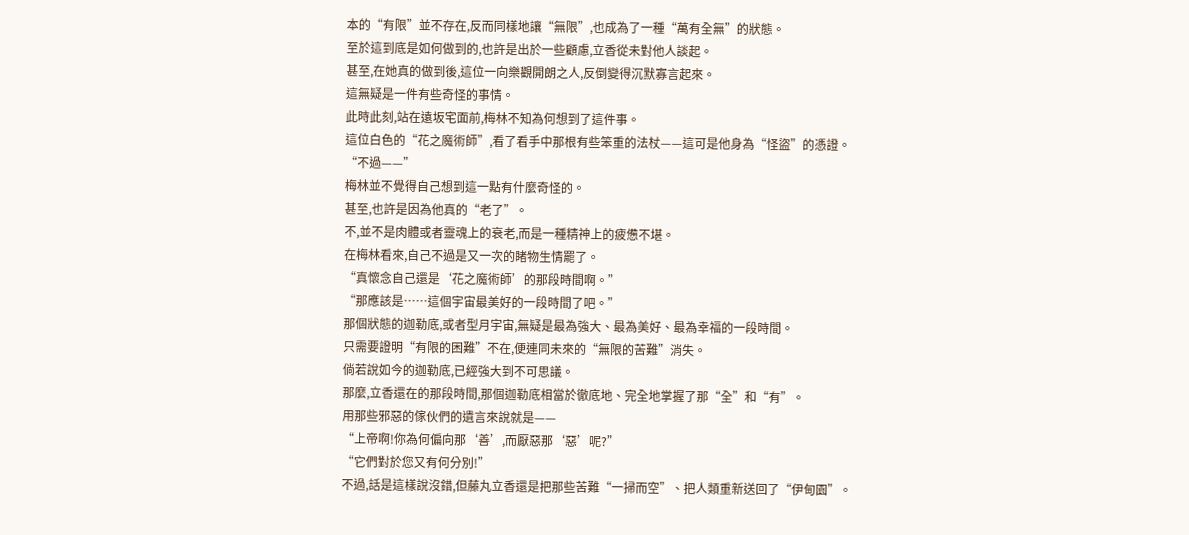本的“有限”並不存在,反而同樣地讓“無限”,也成為了一種“萬有全無”的狀態。
至於這到底是如何做到的,也許是出於一些顧慮,立香從未對他人談起。
甚至,在她真的做到後,這位一向樂觀開朗之人,反倒變得沉默寡言起來。
這無疑是一件有些奇怪的事情。
此時此刻,站在遠坂宅面前,梅林不知為何想到了這件事。
這位白色的“花之魔術師”,看了看手中那根有些笨重的法杖——這可是他身為“怪盜”的憑證。
“不過——”
梅林並不覺得自己想到這一點有什麼奇怪的。
甚至,也許是因為他真的“老了”。
不,並不是肉體或者靈魂上的衰老,而是一種精神上的疲憊不堪。
在梅林看來,自己不過是又一次的睹物生情罷了。
“真懷念自己還是‘花之魔術師’的那段時間啊。”
“那應該是……這個宇宙最美好的一段時間了吧。”
那個狀態的迦勒底,或者型月宇宙,無疑是最為強大、最為美好、最為幸福的一段時間。
只需要證明“有限的困難”不在,便連同未來的“無限的苦難”消失。
倘若說如今的迦勒底,已經強大到不可思議。
那麼,立香還在的那段時間,那個迦勒底相當於徹底地、完全地掌握了那“全”和“有”。
用那些邪惡的傢伙們的遺言來說就是——
“上帝啊!你為何偏向那‘善’,而厭惡那‘惡’呢?”
“它們對於您又有何分別!”
不過,話是這樣說沒錯,但藤丸立香還是把那些苦難“一掃而空”、把人類重新送回了“伊甸園”。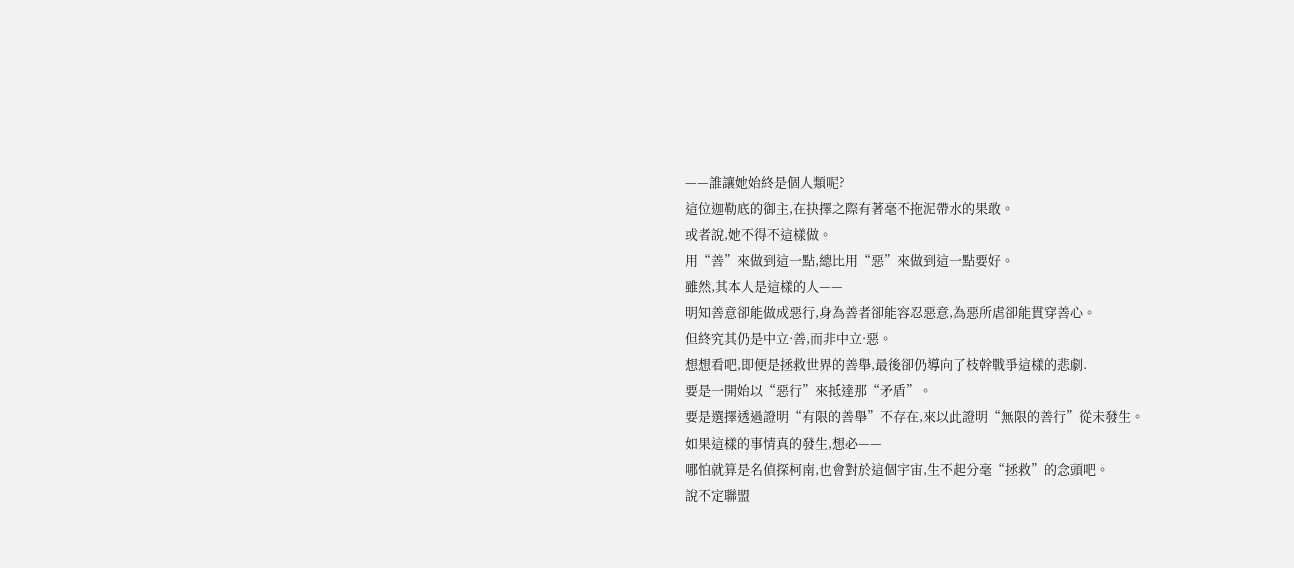——誰讓她始終是個人類呢?
這位迦勒底的御主,在抉擇之際有著毫不拖泥帶水的果敢。
或者說,她不得不這樣做。
用“善”來做到這一點,總比用“惡”來做到這一點要好。
雖然,其本人是這樣的人——
明知善意卻能做成惡行,身為善者卻能容忍惡意,為惡所虐卻能貫穿善心。
但終究其仍是中立·善,而非中立·惡。
想想看吧,即便是拯救世界的善舉,最後卻仍導向了枝幹戰爭這樣的悲劇.
要是一開始以“惡行”來抵達那“矛盾”。
要是選擇透過證明“有限的善舉”不存在,來以此證明“無限的善行”從未發生。
如果這樣的事情真的發生,想必——
哪怕就算是名偵探柯南,也會對於這個宇宙,生不起分毫“拯救”的念頭吧。
說不定聯盟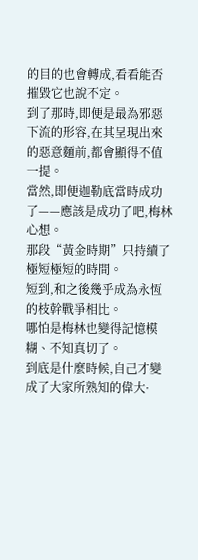的目的也會轉成,看看能否摧毀它也說不定。
到了那時,即便是最為邪惡下流的形容,在其呈現出來的惡意麵前,都會顯得不值一提。
當然,即便迦勒底當時成功了——應該是成功了吧,梅林心想。
那段“黃金時期”只持續了極短極短的時間。
短到,和之後幾乎成為永恆的枝幹戰爭相比。
哪怕是梅林也變得記憶模糊、不知真切了。
到底是什麼時候,自己才變成了大家所熟知的偉大·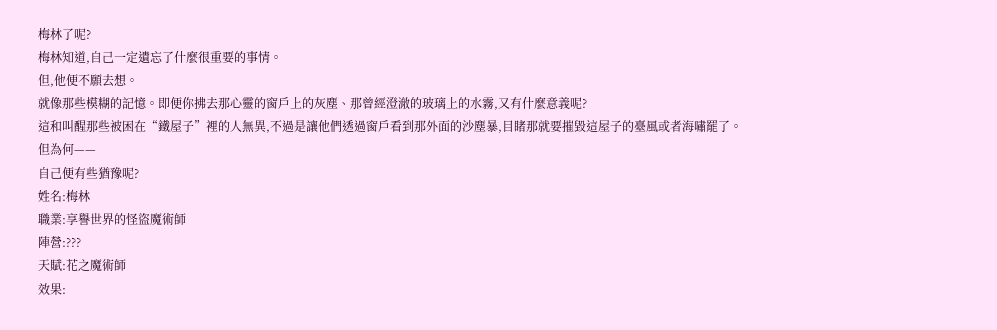梅林了呢?
梅林知道,自己一定遺忘了什麼很重要的事情。
但,他便不願去想。
就像那些模糊的記憶。即便你拂去那心靈的窗戶上的灰塵、那曾經澄澈的玻璃上的水霧,又有什麼意義呢?
這和叫醒那些被困在“鐵屋子”裡的人無異,不過是讓他們透過窗戶看到那外面的沙塵暴,目睹那就要摧毀這屋子的臺風或者海嘯罷了。
但為何——
自己便有些猶豫呢?
姓名:梅林
職業:享譽世界的怪盜魔術師
陣營:???
天賦:花之魔術師
效果: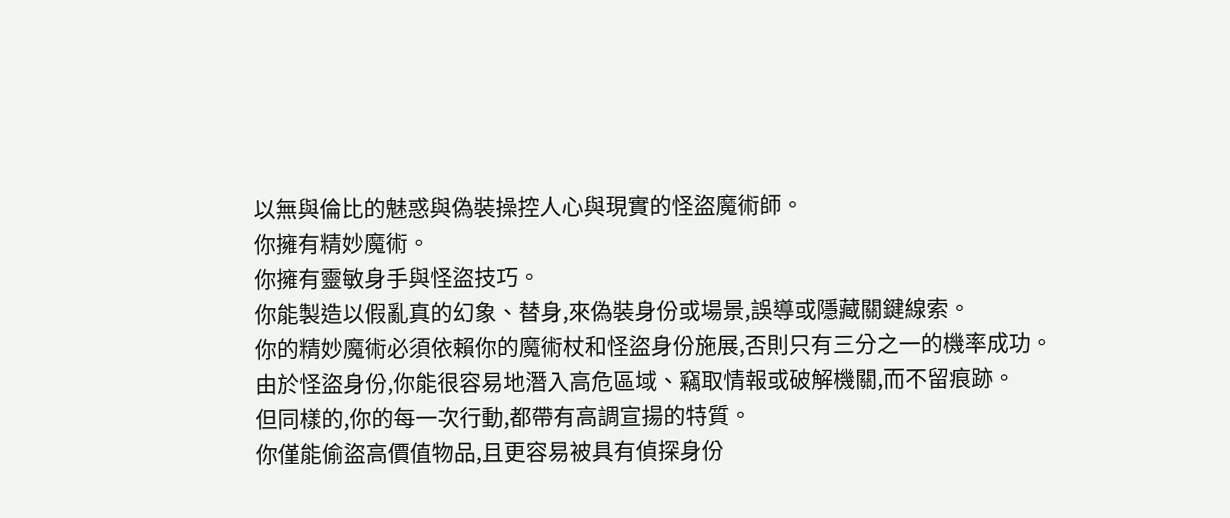以無與倫比的魅惑與偽裝操控人心與現實的怪盜魔術師。
你擁有精妙魔術。
你擁有靈敏身手與怪盜技巧。
你能製造以假亂真的幻象、替身,來偽裝身份或場景,誤導或隱藏關鍵線索。
你的精妙魔術必須依賴你的魔術杖和怪盜身份施展,否則只有三分之一的機率成功。
由於怪盜身份,你能很容易地潛入高危區域、竊取情報或破解機關,而不留痕跡。
但同樣的,你的每一次行動,都帶有高調宣揚的特質。
你僅能偷盜高價值物品,且更容易被具有偵探身份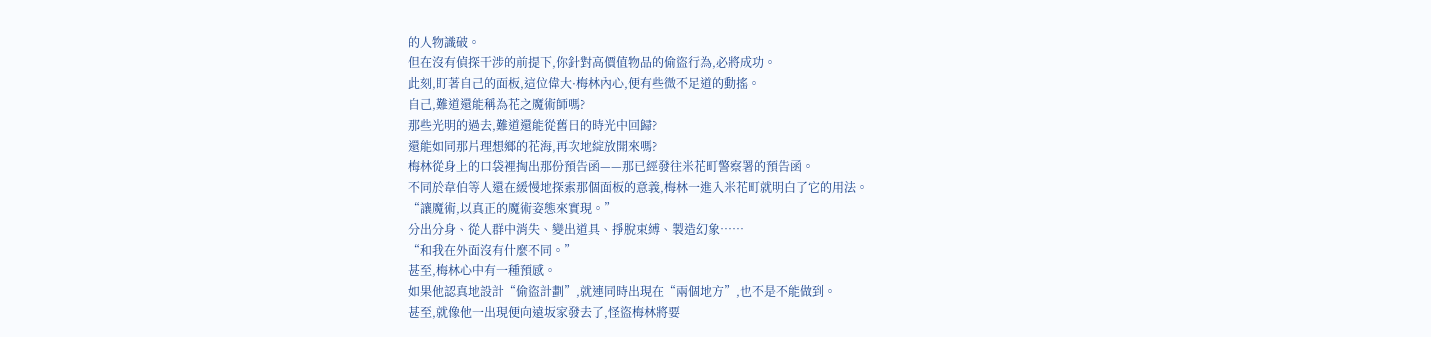的人物識破。
但在沒有偵探干涉的前提下,你針對高價值物品的偷盜行為,必將成功。
此刻,盯著自己的面板,這位偉大·梅林內心,便有些微不足道的動搖。
自己,難道還能稱為花之魔術師嗎?
那些光明的過去,難道還能從舊日的時光中回歸?
還能如同那片理想鄉的花海,再次地綻放開來嗎?
梅林從身上的口袋裡掏出那份預告函——那已經發往米花町警察署的預告函。
不同於韋伯等人還在緩慢地探索那個面板的意義,梅林一進入米花町就明白了它的用法。
“讓魔術,以真正的魔術姿態來實現。”
分出分身、從人群中消失、變出道具、掙脫束縛、製造幻象……
“和我在外面沒有什麼不同。”
甚至,梅林心中有一種預感。
如果他認真地設計“偷盜計劃”,就連同時出現在“兩個地方”,也不是不能做到。
甚至,就像他一出現便向遠坂家發去了,怪盜梅林將要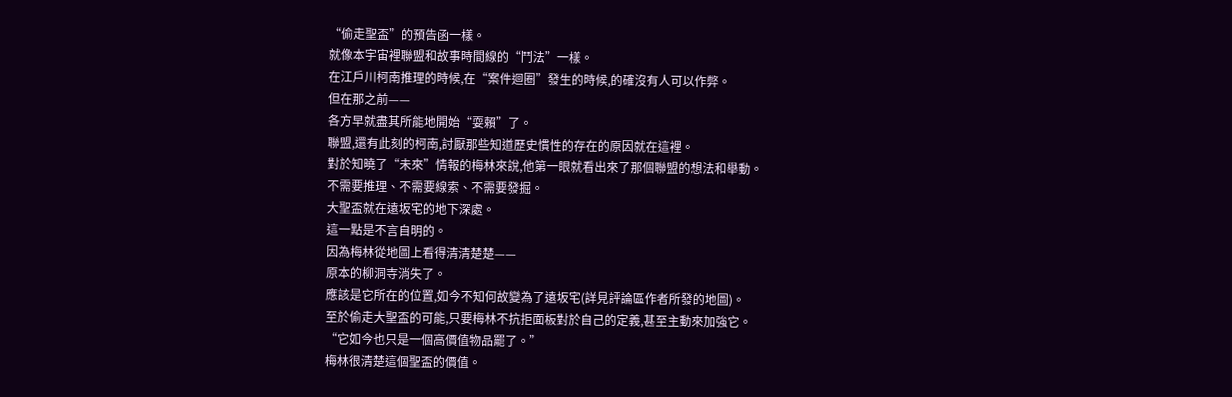“偷走聖盃”的預告函一樣。
就像本宇宙裡聯盟和故事時間線的“鬥法”一樣。
在江戶川柯南推理的時候,在“案件迴圈”發生的時候,的確沒有人可以作弊。
但在那之前——
各方早就盡其所能地開始“耍賴”了。
聯盟,還有此刻的柯南,討厭那些知道歷史慣性的存在的原因就在這裡。
對於知曉了“未來”情報的梅林來說,他第一眼就看出來了那個聯盟的想法和舉動。
不需要推理、不需要線索、不需要發掘。
大聖盃就在遠坂宅的地下深處。
這一點是不言自明的。
因為梅林從地圖上看得清清楚楚——
原本的柳洞寺消失了。
應該是它所在的位置,如今不知何故變為了遠坂宅(詳見評論區作者所發的地圖)。
至於偷走大聖盃的可能,只要梅林不抗拒面板對於自己的定義,甚至主動來加強它。
“它如今也只是一個高價值物品罷了。”
梅林很清楚這個聖盃的價值。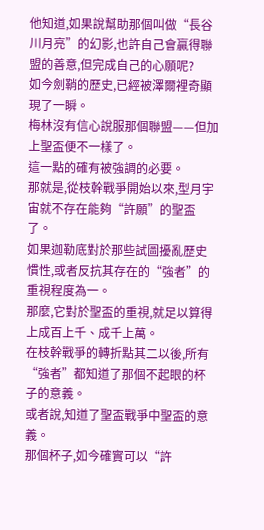他知道,如果說幫助那個叫做“長谷川月亮”的幻影,也許自己會贏得聯盟的善意,但完成自己的心願呢?
如今劍鞘的歷史,已經被澤爾裡奇顯現了一瞬。
梅林沒有信心說服那個聯盟——但加上聖盃便不一樣了。
這一點的確有被強調的必要。
那就是,從枝幹戰爭開始以來,型月宇宙就不存在能夠“許願”的聖盃了。
如果迦勒底對於那些試圖擾亂歷史慣性,或者反抗其存在的“強者”的重視程度為一。
那麼,它對於聖盃的重視,就足以算得上成百上千、成千上萬。
在枝幹戰爭的轉折點其二以後,所有“強者”都知道了那個不起眼的杯子的意義。
或者說,知道了聖盃戰爭中聖盃的意義。
那個杯子,如今確實可以“許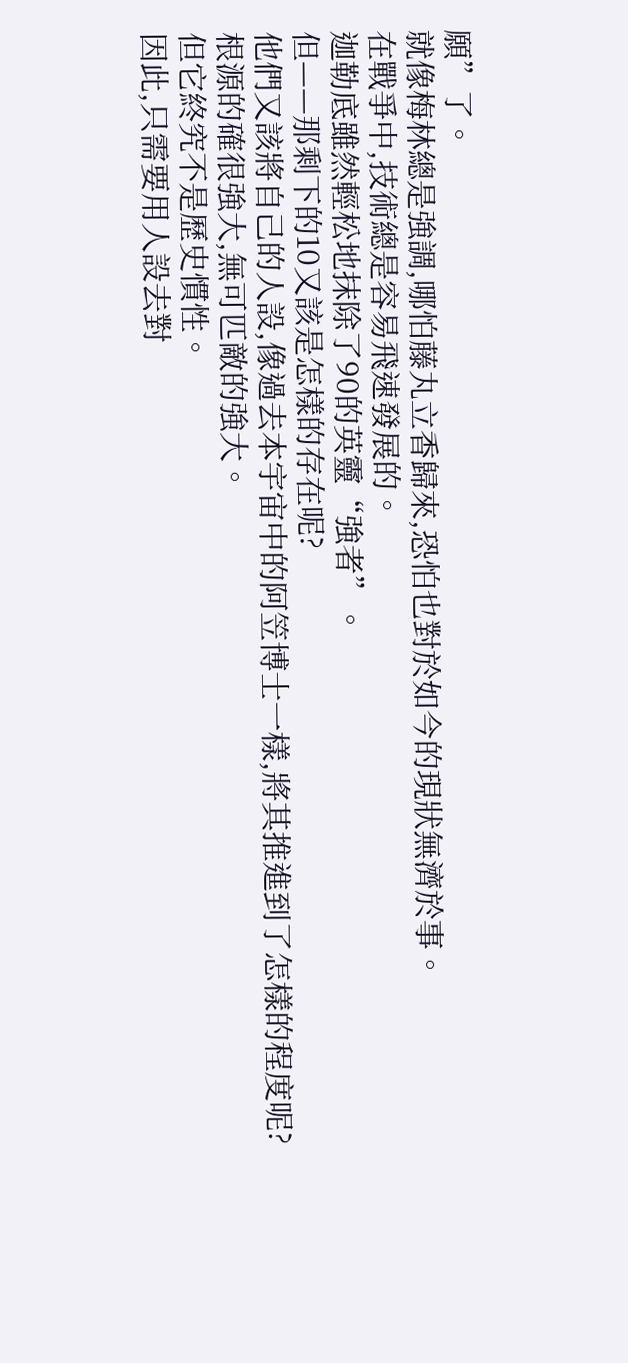願”了。
就像梅林總是強調,哪怕藤丸立香歸來,恐怕也對於如今的現狀無濟於事。
在戰爭中,技術總是容易飛速發展的。
迦勒底雖然輕松地抹除了90的英靈“強者”。
但——那剩下的10又該是怎樣的存在呢?
他們又該將自己的人設,像過去本宇宙中的阿笠博士一樣,將其推進到了怎樣的程度呢?
根源的確很強大,無可匹敵的強大。
但它終究不是歷史慣性。
因此,只需要用人設去對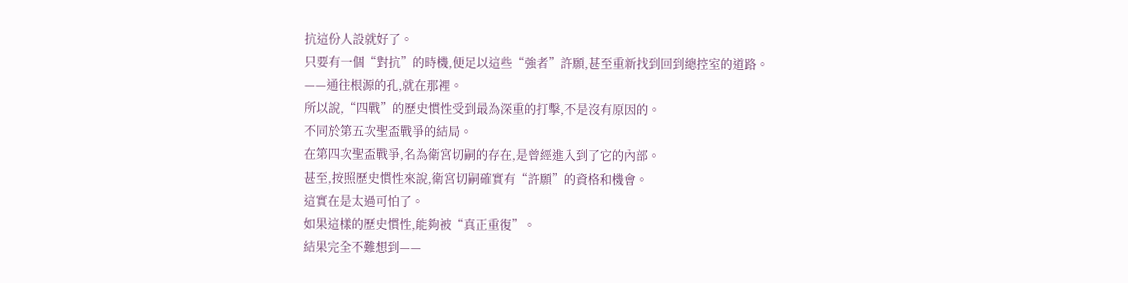抗這份人設就好了。
只要有一個“對抗”的時機,便足以這些“強者”許願,甚至重新找到回到總控室的道路。
——通往根源的孔,就在那裡。
所以說,“四戰”的歷史慣性受到最為深重的打擊,不是沒有原因的。
不同於第五次聖盃戰爭的結局。
在第四次聖盃戰爭,名為衛宮切嗣的存在,是曾經進入到了它的內部。
甚至,按照歷史慣性來說,衛宮切嗣確實有“許願”的資格和機會。
這實在是太過可怕了。
如果這樣的歷史慣性,能夠被“真正重復”。
結果完全不難想到——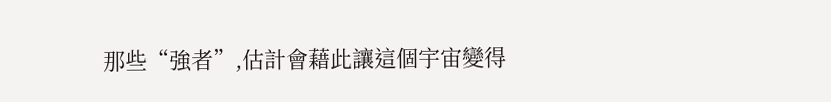那些“強者”,估計會藉此讓這個宇宙變得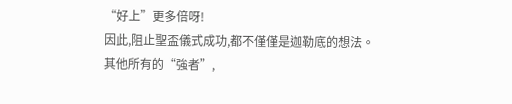“好上”更多倍呀!
因此,阻止聖盃儀式成功,都不僅僅是迦勒底的想法。
其他所有的“強者”,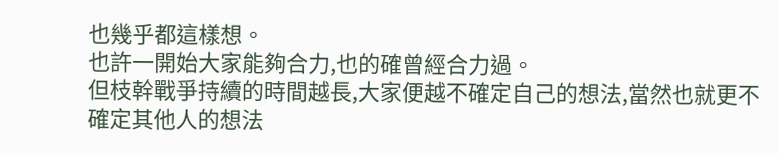也幾乎都這樣想。
也許一開始大家能夠合力,也的確曾經合力過。
但枝幹戰爭持續的時間越長,大家便越不確定自己的想法,當然也就更不確定其他人的想法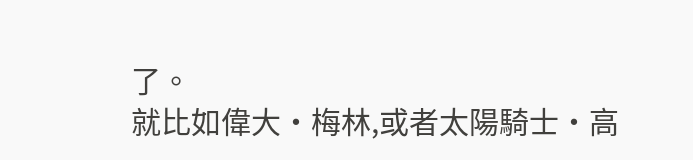了。
就比如偉大·梅林,或者太陽騎士·高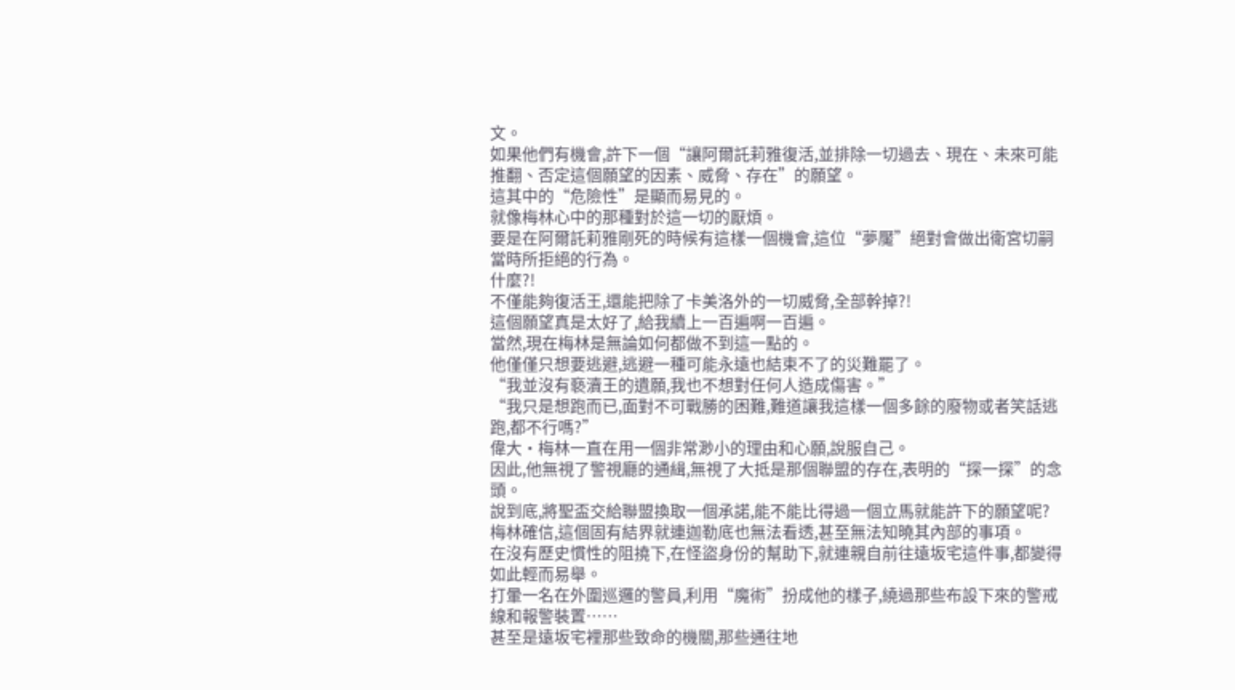文。
如果他們有機會,許下一個“讓阿爾託莉雅復活,並排除一切過去、現在、未來可能推翻、否定這個願望的因素、威脅、存在”的願望。
這其中的“危險性”是顯而易見的。
就像梅林心中的那種對於這一切的厭煩。
要是在阿爾託莉雅剛死的時候有這樣一個機會,這位“夢魘”絕對會做出衛宮切嗣當時所拒絕的行為。
什麼?!
不僅能夠復活王,還能把除了卡美洛外的一切威脅,全部幹掉?!
這個願望真是太好了,給我續上一百遍啊一百遍。
當然,現在梅林是無論如何都做不到這一點的。
他僅僅只想要逃避,逃避一種可能永遠也結束不了的災難罷了。
“我並沒有褻瀆王的遺願,我也不想對任何人造成傷害。”
“我只是想跑而已,面對不可戰勝的困難,難道讓我這樣一個多餘的廢物或者笑話逃跑,都不行嗎?”
偉大·梅林一直在用一個非常渺小的理由和心願,說服自己。
因此,他無視了警視廳的通緝,無視了大抵是那個聯盟的存在,表明的“探一探”的念頭。
說到底,將聖盃交給聯盟換取一個承諾,能不能比得過一個立馬就能許下的願望呢?
梅林確信,這個固有結界就連迦勒底也無法看透,甚至無法知曉其內部的事項。
在沒有歷史慣性的阻撓下,在怪盜身份的幫助下,就連親自前往遠坂宅這件事,都變得如此輕而易舉。
打暈一名在外圍巡邏的警員,利用“魔術”扮成他的樣子,繞過那些布設下來的警戒線和報警裝置……
甚至是遠坂宅裡那些致命的機關,那些通往地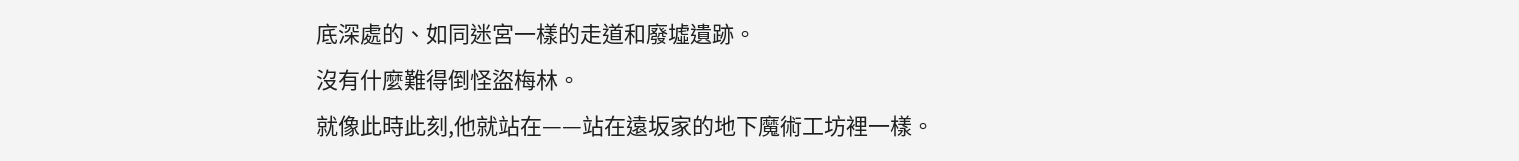底深處的、如同迷宮一樣的走道和廢墟遺跡。
沒有什麼難得倒怪盜梅林。
就像此時此刻,他就站在——站在遠坂家的地下魔術工坊裡一樣。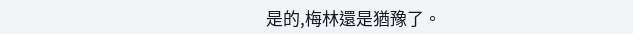是的,梅林還是猶豫了。